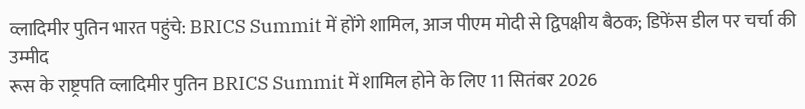व्लादिमीर पुतिन भारत पहुंचे: BRICS Summit में होंगे शामिल, आज पीएम मोदी से द्विपक्षीय बैठक; डिफेंस डील पर चर्चा की उम्मीद
रूस के राष्ट्रपति व्लादिमीर पुतिन BRICS Summit में शामिल होने के लिए 11 सितंबर 2026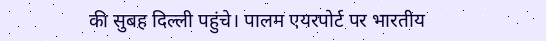की सुबह दिल्ली पहुंचे। पालम एयरपोर्ट पर भारतीय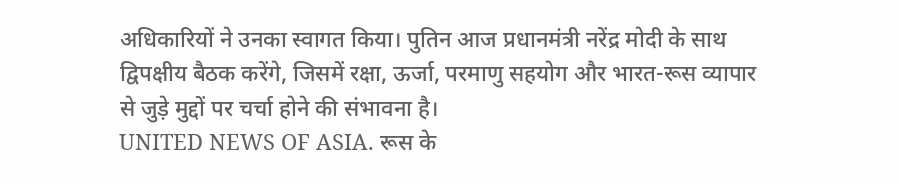अधिकारियों ने उनका स्वागत किया। पुतिन आज प्रधानमंत्री नरेंद्र मोदी के साथ द्विपक्षीय बैठक करेंगे, जिसमें रक्षा, ऊर्जा, परमाणु सहयोग और भारत-रूस व्यापार से जुड़े मुद्दों पर चर्चा होने की संभावना है।
UNITED NEWS OF ASIA. रूस के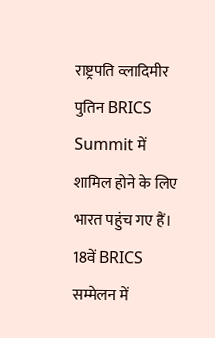राष्ट्रपति व्लादिमीर पुतिन BRICS Summit में शामिल होने के लिए भारत पहुंच गए हैं। 18वें BRICS सम्मेलन में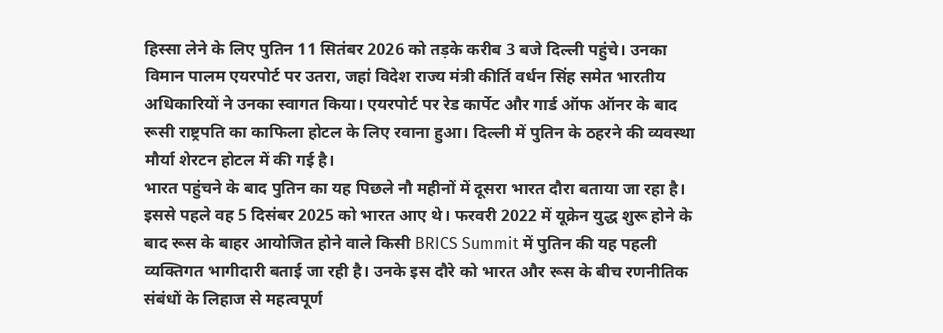हिस्सा लेने के लिए पुतिन 11 सितंबर 2026 को तड़के करीब 3 बजे दिल्ली पहुंचे। उनका विमान पालम एयरपोर्ट पर उतरा, जहां विदेश राज्य मंत्री कीर्ति वर्धन सिंह समेत भारतीय अधिकारियों ने उनका स्वागत किया। एयरपोर्ट पर रेड कार्पेट और गार्ड ऑफ ऑनर के बाद रूसी राष्ट्रपति का काफिला होटल के लिए रवाना हुआ। दिल्ली में पुतिन के ठहरने की व्यवस्था मौर्या शेरटन होटल में की गई है।
भारत पहुंचने के बाद पुतिन का यह पिछले नौ महीनों में दूसरा भारत दौरा बताया जा रहा है। इससे पहले वह 5 दिसंबर 2025 को भारत आए थे। फरवरी 2022 में यूक्रेन युद्ध शुरू होने के बाद रूस के बाहर आयोजित होने वाले किसी BRICS Summit में पुतिन की यह पहली व्यक्तिगत भागीदारी बताई जा रही है। उनके इस दौरे को भारत और रूस के बीच रणनीतिक संबंधों के लिहाज से महत्वपूर्ण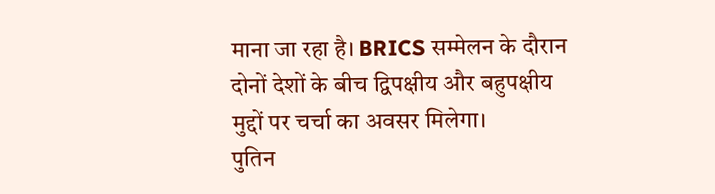माना जा रहा है। BRICS सम्मेलन के दौरान दोनों देशों के बीच द्विपक्षीय और बहुपक्षीय मुद्दों पर चर्चा का अवसर मिलेगा।
पुतिन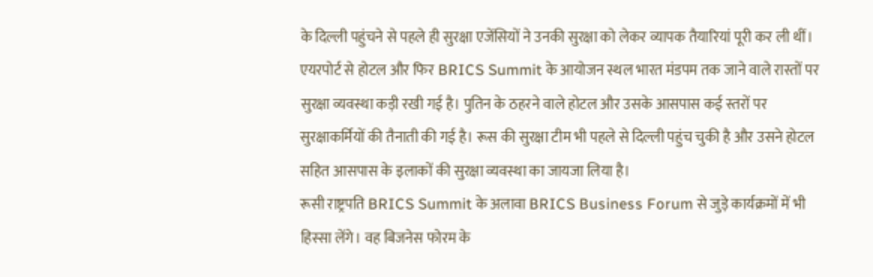के दिल्ली पहुंचने से पहले ही सुरक्षा एजेंसियों ने उनकी सुरक्षा को लेकर व्यापक तैयारियां पूरी कर ली थीं। एयरपोर्ट से होटल और फिर BRICS Summit के आयोजन स्थल भारत मंडपम तक जाने वाले रास्तों पर सुरक्षा व्यवस्था कड़ी रखी गई है। पुतिन के ठहरने वाले होटल और उसके आसपास कई स्तरों पर सुरक्षाकर्मियों की तैनाती की गई है। रूस की सुरक्षा टीम भी पहले से दिल्ली पहुंच चुकी है और उसने होटल सहित आसपास के इलाकों की सुरक्षा व्यवस्था का जायजा लिया है।
रूसी राष्ट्रपति BRICS Summit के अलावा BRICS Business Forum से जुड़े कार्यक्रमों में भी हिस्सा लेंगे। वह बिजनेस फोरम के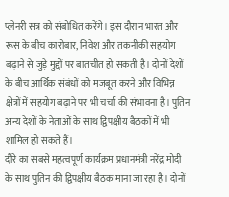प्लेनरी सत्र को संबोधित करेंगे। इस दौरान भारत और रूस के बीच कारोबार, निवेश और तकनीकी सहयोग बढ़ाने से जुड़े मुद्दों पर बातचीत हो सकती है। दोनों देशों के बीच आर्थिक संबंधों को मजबूत करने और विभिन्न क्षेत्रों में सहयोग बढ़ाने पर भी चर्चा की संभावना है। पुतिन अन्य देशों के नेताओं के साथ द्विपक्षीय बैठकों में भी शामिल हो सकते हैं।
दौरे का सबसे महत्वपूर्ण कार्यक्रम प्रधानमंत्री नरेंद्र मोदी के साथ पुतिन की द्विपक्षीय बैठक माना जा रहा है। दोनों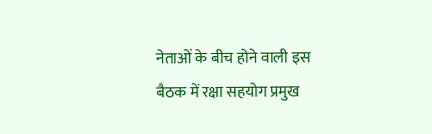नेताओं के बीच होने वाली इस बैठक में रक्षा सहयोग प्रमुख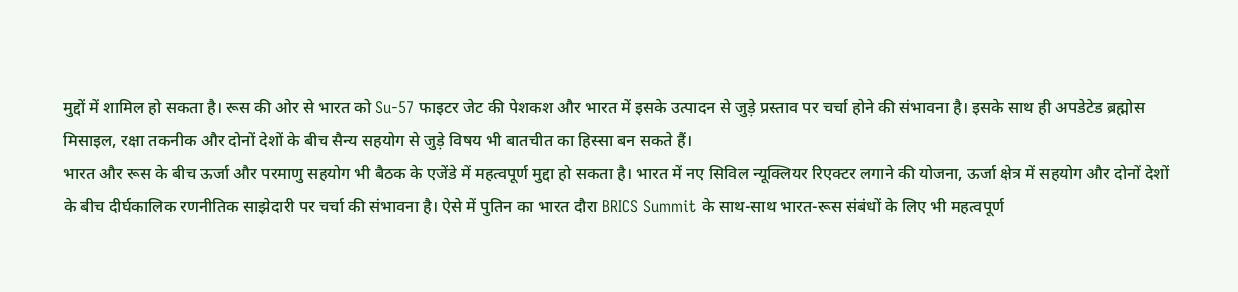मुद्दों में शामिल हो सकता है। रूस की ओर से भारत को Su-57 फाइटर जेट की पेशकश और भारत में इसके उत्पादन से जुड़े प्रस्ताव पर चर्चा होने की संभावना है। इसके साथ ही अपडेटेड ब्रह्मोस मिसाइल, रक्षा तकनीक और दोनों देशों के बीच सैन्य सहयोग से जुड़े विषय भी बातचीत का हिस्सा बन सकते हैं।
भारत और रूस के बीच ऊर्जा और परमाणु सहयोग भी बैठक के एजेंडे में महत्वपूर्ण मुद्दा हो सकता है। भारत में नए सिविल न्यूक्लियर रिएक्टर लगाने की योजना, ऊर्जा क्षेत्र में सहयोग और दोनों देशों के बीच दीर्घकालिक रणनीतिक साझेदारी पर चर्चा की संभावना है। ऐसे में पुतिन का भारत दौरा BRICS Summit के साथ-साथ भारत-रूस संबंधों के लिए भी महत्वपूर्ण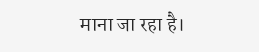माना जा रहा है।